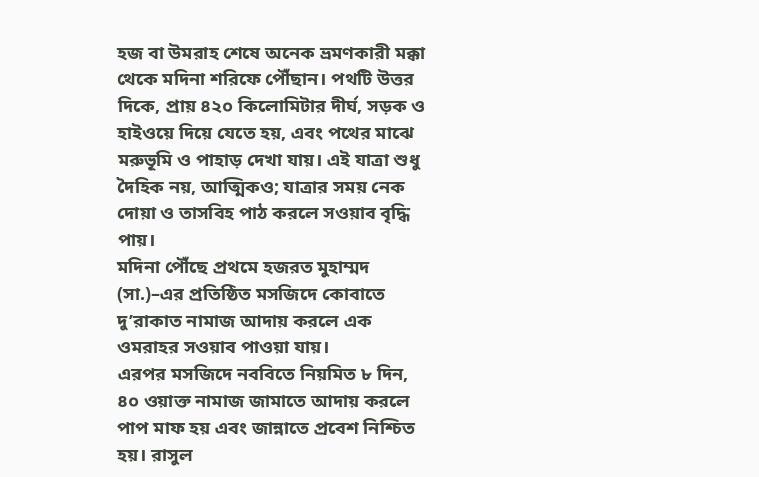হজ বা উমরাহ শেষে অনেক ভ্রমণকারী মক্কা থেকে মদিনা শরিফে পৌঁছান। পথটি উত্তর দিকে, প্রায় ৪২০ কিলোমিটার দীর্ঘ, সড়ক ও হাইওয়ে দিয়ে যেতে হয়, এবং পথের মাঝে মরুভূমি ও পাহাড় দেখা যায়। এই যাত্রা শুধু দৈহিক নয়, আত্মিকও; যাত্রার সময় নেক দোয়া ও তাসবিহ পাঠ করলে সওয়াব বৃদ্ধি পায়।
মদিনা পৌঁছে প্রথমে হজরত মুহাম্মদ (সা.)–এর প্রতিষ্ঠিত মসজিদে কোবাতে দু’রাকাত নামাজ আদায় করলে এক ওমরাহর সওয়াব পাওয়া যায়।
এরপর মসজিদে নববিতে নিয়মিত ৮ দিন, ৪০ ওয়াক্ত নামাজ জামাতে আদায় করলে পাপ মাফ হয় এবং জান্নাতে প্রবেশ নিশ্চিত হয়। রাসুল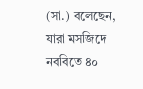(সা.) বলেছেন, যারা মসজিদে নববিতে ৪০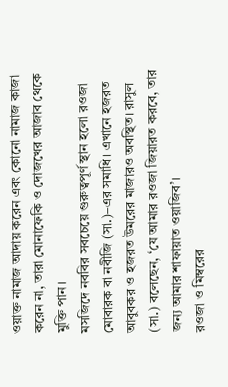ওয়াক্ত নামাজ আদায় করেন এবং কোনো নামাজ কাজা করেন না, তারা মোনাফেকি ও দোজখের আজাব থেকে মুক্তি পান।
মসজিদে নববির সবচেয়ে গুরুত্বপূর্ণ স্থান হলো রওজা মোবারক বা নবীজি (সা.)–এর সমাধি। এখানে হজরত আবুবকর ও হজরত উমরের মাজারও অবস্থিত। রাসুল (সা.) বলেছেন, ‘যে আমার রওজা জিয়ারত করবে, তার জন্য আমার শাফায়াত ওয়াজিব’।
রওজা ও মিম্বরের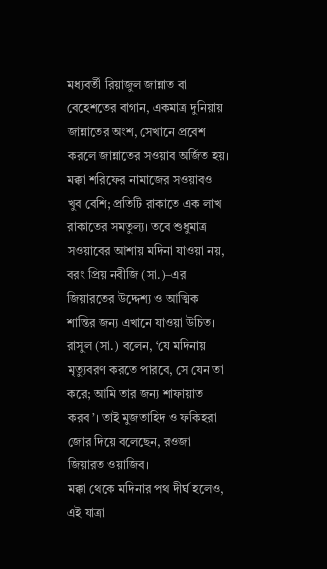মধ্যবর্তী রিয়াজুল জান্নাত বা বেহেশতের বাগান, একমাত্র দুনিয়ায় জান্নাতের অংশ, সেখানে প্রবেশ করলে জান্নাতের সওয়াব অর্জিত হয়।
মক্কা শরিফের নামাজের সওয়াবও খুব বেশি; প্রতিটি রাকাতে এক লাখ রাকাতের সমতুল্য। তবে শুধুমাত্র সওয়াবের আশায় মদিনা যাওয়া নয়, বরং প্রিয় নবীজি (সা.)–এর জিয়ারতের উদ্দেশ্য ও আত্মিক শান্তির জন্য এখানে যাওয়া উচিত।
রাসুল (সা.) বলেন, ‘যে মদিনায় মৃত্যুবরণ করতে পারবে, সে যেন তা করে; আমি তার জন্য শাফায়াত করব’। তাই মুজতাহিদ ও ফকিহরা জোর দিয়ে বলেছেন, রওজা জিয়ারত ওয়াজিব।
মক্কা থেকে মদিনার পথ দীর্ঘ হলেও, এই যাত্রা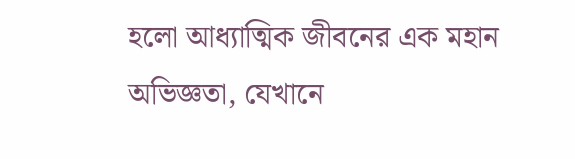হলো আধ্যাত্মিক জীবনের এক মহান অভিজ্ঞতা, যেখানে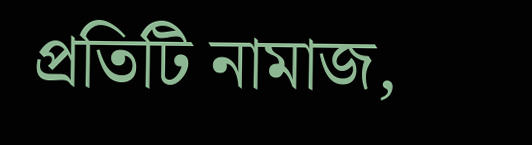প্রতিটি নামাজ,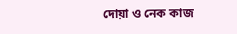দোয়া ও নেক কাজ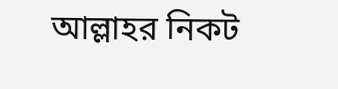আল্লাহর নিকট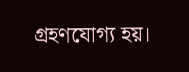গ্রহণযোগ্য হয়।